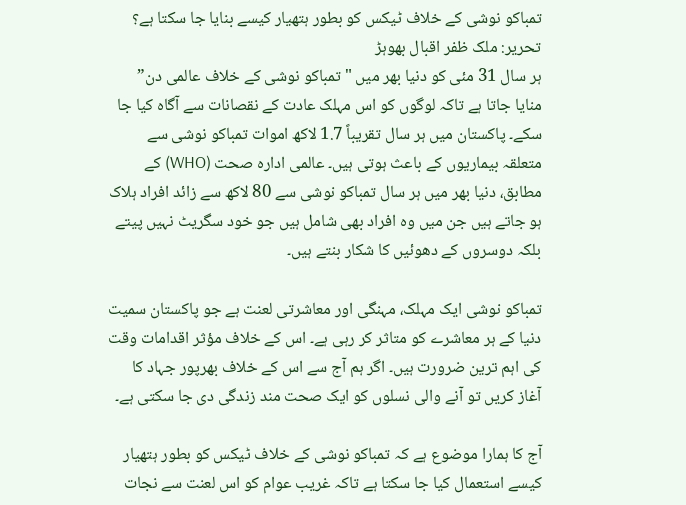تمباکو نوشی کے خلاف ٹیکس کو بطور ہتھیار کیسے بنایا جا سکتا ہے؟
تحریر: ملک ظفر اقبال بھوہڑ
ہر سال 31 مئی کو دنیا بھر میں "تمباکو نوشی کے خلاف عالمی دن” منایا جاتا ہے تاکہ لوگوں کو اس مہلک عادت کے نقصانات سے آگاہ کیا جا سکے۔ پاکستان میں ہر سال تقریباً 1.7 لاکھ اموات تمباکو نوشی سے متعلقہ بیماریوں کے باعث ہوتی ہیں۔ عالمی ادارہ صحت (WHO) کے مطابق، دنیا بھر میں ہر سال تمباکو نوشی سے 80 لاکھ سے زائد افراد ہلاک ہو جاتے ہیں جن میں وہ افراد بھی شامل ہیں جو خود سگریٹ نہیں پیتے بلکہ دوسروں کے دھوئیں کا شکار بنتے ہیں۔

تمباکو نوشی ایک مہلک، مہنگی اور معاشرتی لعنت ہے جو پاکستان سمیت دنیا کے ہر معاشرے کو متاثر کر رہی ہے۔ اس کے خلاف مؤثر اقدامات وقت کی اہم ترین ضرورت ہیں۔ اگر ہم آج سے اس کے خلاف بھرپور جہاد کا آغاز کریں تو آنے والی نسلوں کو ایک صحت مند زندگی دی جا سکتی ہے۔

آج کا ہمارا موضوع ہے کہ تمباکو نوشی کے خلاف ٹیکس کو بطور ہتھیار کیسے استعمال کیا جا سکتا ہے تاکہ غریب عوام کو اس لعنت سے نجات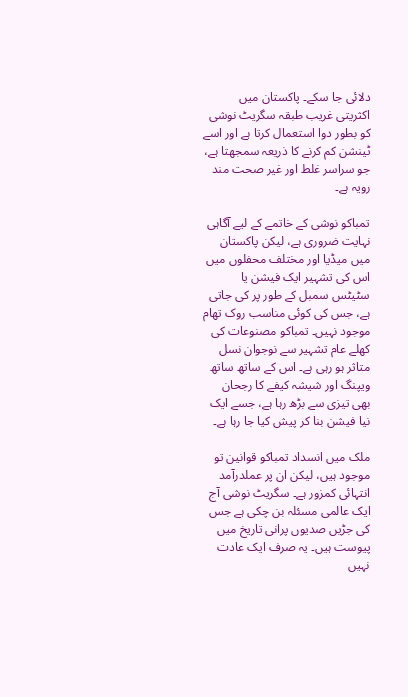دلائی جا سکے۔ پاکستان میں اکثریتی غریب طبقہ سگریٹ نوشی کو بطور دوا استعمال کرتا ہے اور اسے ٹینشن کم کرنے کا ذریعہ سمجھتا ہے، جو سراسر غلط اور غیر صحت مند رویہ ہے۔

تمباکو نوشی کے خاتمے کے لیے آگاہی نہایت ضروری ہے، لیکن پاکستان میں میڈیا اور مختلف محفلوں میں اس کی تشہیر ایک فیشن یا سٹیٹس سمبل کے طور پر کی جاتی ہے، جس کی کوئی مناسب روک تھام موجود نہیں۔ تمباکو مصنوعات کی کھلے عام تشہیر سے نوجوان نسل متاثر ہو رہی ہے۔ اس کے ساتھ ساتھ ویپنگ اور شیشہ کیفے کا رجحان بھی تیزی سے بڑھ رہا ہے، جسے ایک نیا فیشن بنا کر پیش کیا جا رہا ہے۔

ملک میں انسداد تمباکو قوانین تو موجود ہیں، لیکن ان پر عملدرآمد انتہائی کمزور ہے۔ سگریٹ نوشی آج ایک عالمی مسئلہ بن چکی ہے جس کی جڑیں صدیوں پرانی تاریخ میں پیوست ہیں۔ یہ صرف ایک عادت نہیں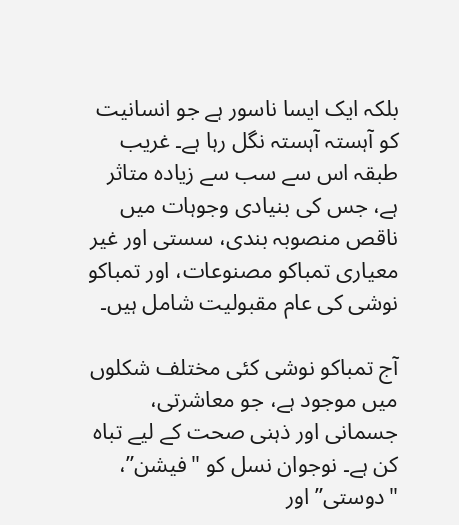بلکہ ایک ایسا ناسور ہے جو انسانیت کو آہستہ آہستہ نگل رہا ہے۔ غریب طبقہ اس سے سب سے زیادہ متاثر ہے، جس کی بنیادی وجوہات میں ناقص منصوبہ بندی، سستی اور غیر معیاری تمباکو مصنوعات، اور تمباکو نوشی کی عام مقبولیت شامل ہیں۔

آج تمباکو نوشی کئی مختلف شکلوں میں موجود ہے، جو معاشرتی، جسمانی اور ذہنی صحت کے لیے تباہ کن ہے۔ نوجوان نسل کو "فیشن”، "دوستی” اور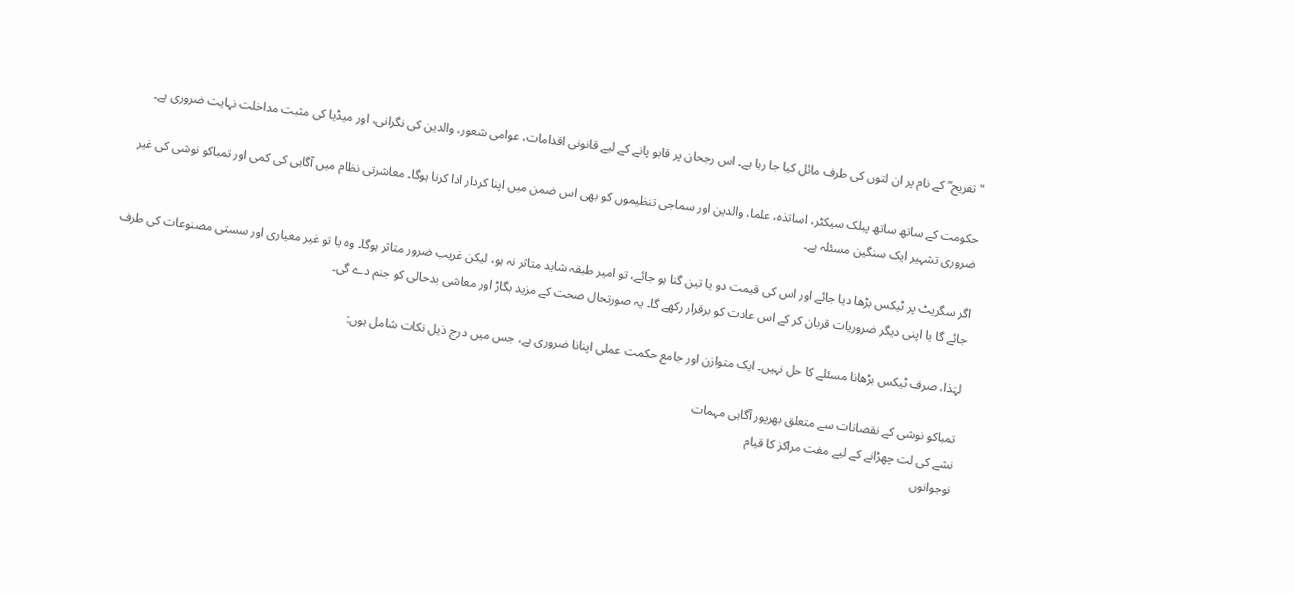"تفریح” کے نام پر ان لتوں کی طرف مائل کیا جا رہا ہے۔ اس رجحان پر قابو پانے کے لیے قانونی اقدامات، عوامی شعور، والدین کی نگرانی، اور میڈیا کی مثبت مداخلت نہایت ضروری ہے۔

حکومت کے ساتھ ساتھ پبلک سیکٹر، اساتذہ، علما، والدین اور سماجی تنظیموں کو بھی اس ضمن میں اپنا کردار ادا کرنا ہوگا۔ معاشرتی نظام میں آگاہی کی کمی اور تمباکو نوشی کی غیر ضروری تشہیر ایک سنگین مسئلہ ہے۔

اگر سگریٹ پر ٹیکس بڑھا دیا جائے اور اس کی قیمت دو یا تین گنا ہو جائے، تو امیر طبقہ شاید متاثر نہ ہو، لیکن غریب ضرور متاثر ہوگا۔ وہ یا تو غیر معیاری اور سستی مصنوعات کی طرف جائے گا یا اپنی دیگر ضروریات قربان کر کے اس عادت کو برقرار رکھے گا۔ یہ صورتحال صحت کے مزید بگاڑ اور معاشی بدحالی کو جنم دے گی۔

لہٰذا، صرف ٹیکس بڑھانا مسئلے کا حل نہیں۔ ایک متوازن اور جامع حکمت عملی اپنانا ضروری ہے، جس میں درج ذیل نکات شامل ہوں:

تمباکو نوشی کے نقصانات سے متعلق بھرپور آگاہی مہمات
نشے کی لت چھڑانے کے لیے مفت مراکز کا قیام
نوجوانوں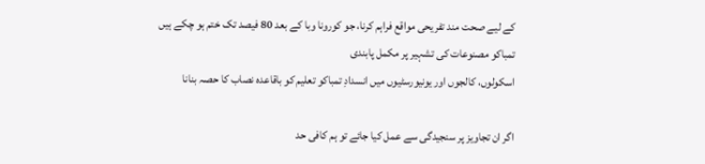کے لیے صحت مند تفریحی مواقع فراہم کرنا، جو کورونا وبا کے بعد 80 فیصد تک ختم ہو چکے ہیں
تمباکو مصنوعات کی تشہیر پر مکمل پابندی
اسکولوں، کالجوں اور یونیورسٹیوں میں انسدادِ تمباکو تعلیم کو باقاعدہ نصاب کا حصہ بنانا

اگر ان تجاویز پر سنجیدگی سے عمل کیا جائے تو ہم کافی حد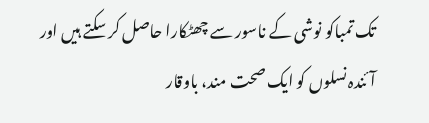تک تمباکو نوشی کے ناسور سے چھٹکارا حاصل کر سکتے ہیں اور آئندہ نسلوں کو ایک صحت مند، باوقار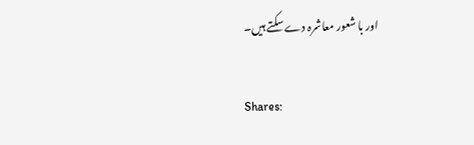اور با شعور معاشرہ دے سکتے ہیں۔

Shares: